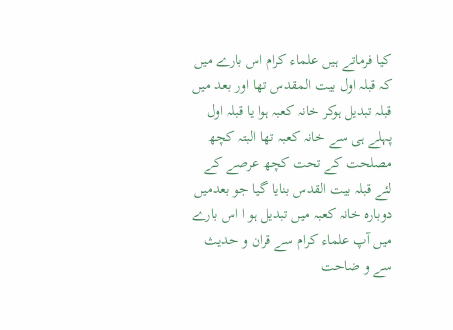کیا فرماتے ہیں علماء کرام اس بارے میں کہ قبلہ اول بیت المقدس تھا اور بعد میں قبلہ تبدیل ہوکر خانہ کعبہ ہوا یا قبلہ اول پہلے ہی سے خانہ کعبہ تھا البتہ کچھ مصلحت کے تحت کچھ عرصے کے لئے قبلہ بیت القدس بنایا گیا جو بعدمیں دوبارہ خانہ کعبہ میں تبدیل ہو ا اس بارے میں آپ علماء کرام سے قران و حدیث سے و ضاحت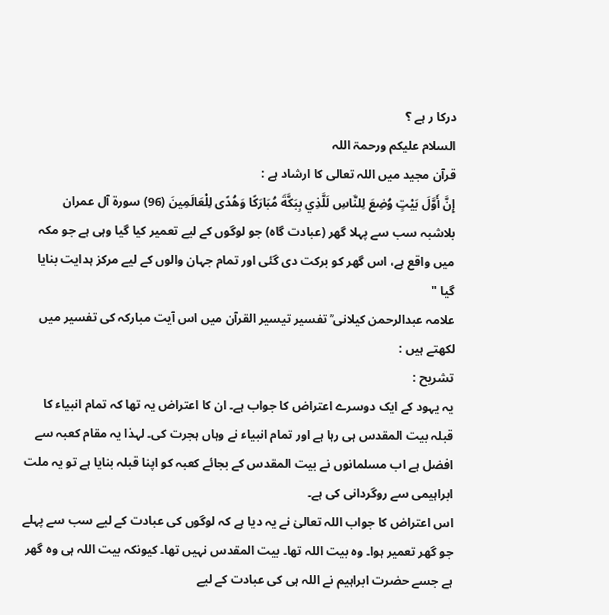درکا ر ہے ؟
السلام علیکم ورحمۃ اللہ
قرآن مجید میں اللہ تعالی کا ارشاد ہے :
إِنَّ أَوَّلَ بَيْتٍ وُضِعَ لِلنَّاسِ لَلَّذِي بِبَكَّةَ مُبَارَكًا وَهُدًى لِلْعَالَمِينَ (96) سورۃ آل عمران
بلاشبہ سب سے پہلا گھر (عبادت گاہ) جو لوگوں کے لیے تعمیر کیا گیا وہی ہے جو مکہ میں واقع ہے، اس گھر کو برکت دی گئی اور تمام جہان والوں کے لیے مرکز ہدایت بنایا گیا "
علامہ عبدالرحمن کیلانی ؒ تفسیر تیسیر القرآن میں اس آیت مبارکہ کی تفسیر میں لکھتے ہیں :
تشریح :
یہ یہود کے ایک دوسرے اعتراض کا جواب ہے۔ ان کا اعتراض یہ تھا کہ تمام انبیاء کا قبلہ بیت المقدس ہی رہا ہے اور تمام انبیاء نے وہاں ہجرت کی۔ لہذا یہ مقام کعبہ سے افضل ہے اب مسلمانوں نے بیت المقدس کے بجائے کعبہ کو اپنا قبلہ بنایا ہے تو یہ ملت ابراہیمی سے روگردانی کی ہے۔
اس اعتراض کا جواب اللہ تعالیٰ نے یہ دیا ہے کہ لوگوں کی عبادت کے لیے سب سے پہلے جو گھر تعمیر ہوا۔ وہ بیت اللہ تھا۔ بیت المقدس نہیں تھا۔ کیونکہ بیت اللہ ہی وہ گھر ہے جسے حضرت ابراہیم نے اللہ ہی کی عبادت کے لیے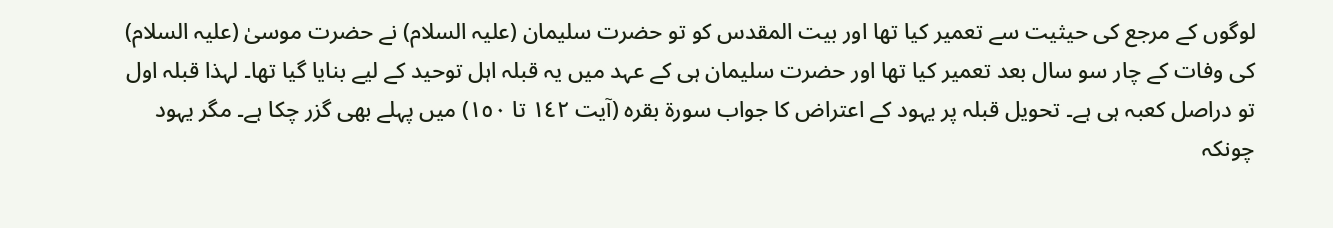لوگوں کے مرجع کی حیثیت سے تعمیر کیا تھا اور بیت المقدس کو تو حضرت سلیمان (علیہ السلام) نے حضرت موسیٰ (علیہ السلام) کی وفات کے چار سو سال بعد تعمیر کیا تھا اور حضرت سلیمان ہی کے عہد میں یہ قبلہ اہل توحید کے لیے بنایا گیا تھا۔ لہذا قبلہ اول تو دراصل کعبہ ہی ہے۔ تحویل قبلہ پر یہود کے اعتراض کا جواب سورة بقرہ (آیت ١٤٢ تا ١٥٠) میں پہلے بھی گزر چکا ہے۔ مگر یہود چونکہ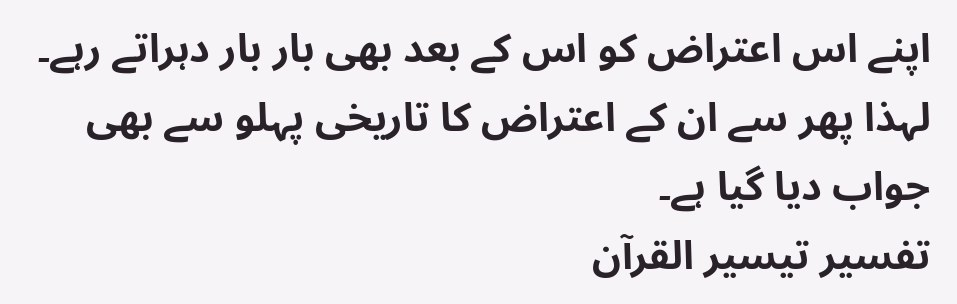اپنے اس اعتراض کو اس کے بعد بھی بار بار دہراتے رہے۔ لہذا پھر سے ان کے اعتراض کا تاریخی پہلو سے بھی جواب دیا گیا ہے۔
تفسیر تیسیر القرآن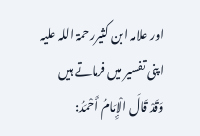اور علامہ ابن کثیررحمۃ اللہ علیہ
اپنی تفسیر میں فرماتے ہیں
وَقَدْ قَالَ الْإِمَامُ أَحْمَدُ: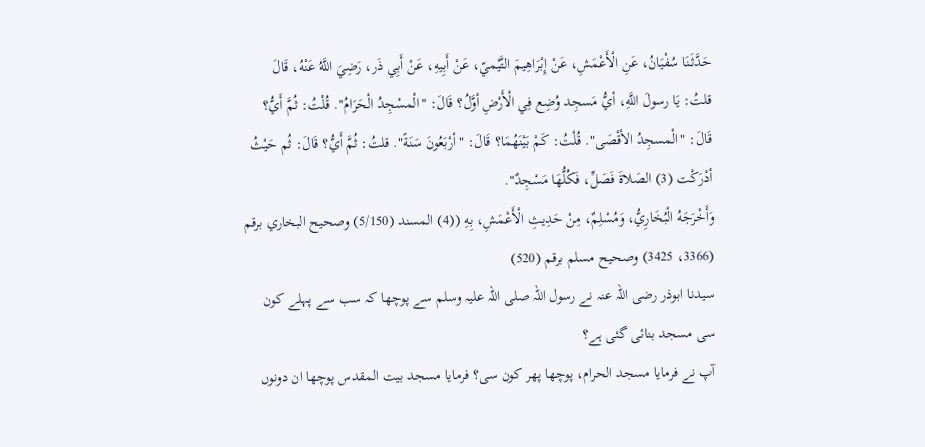حَدَّثَنَا سُفْيَانُ، عَنِ الْأَعْمَشِ، عَنْ إِبْرَاهِيمَ التَّيْميّ، عَنْ أَبِيهِ، عَنْ أَبِي ذَر، رَضِيَ اللَّهُ عَنْهُ، قَالَ قلتُ: يَا رسولَ اللَّهِ، أيُّ مَسجِد وُضِع فِي الْأَرْضِ أوَّلُ؟ قَالَ: "الْمسْجِدُ الْحَرَامُ". قُلْتُ: ثُمَّ أَيُّ؟ قَالَ: "الْمسجِدُ الأقْصَى". قُلْتُ: كَمْ بَيْنَهُمَا؟ قَالَ: "أرْبَعُونَ سَنَةً". قلتُ: ثُمَّ أَيُّ؟ قَالَ: ثُم حَيْثُ أدْرَكْت (3) الصَلاةَ فَصَلِّ، فَكُلُّهَا مَسْجِدٌ".
وَأَخْرَجَهُ الْبُخَارِيُّ، وَمُسْلِمٌ، مِنْ حَدِيثِ الْأَعْمَشِ، بِهِ ((4) المسند (5/150) وصحيح البخاري برقم (3366، 3425) وصحيح مسلم برقم (520)
سیدنا ابوذر رضی اللہ عنہ نے رسول اللہ صلی اللہ علیہ وسلم سے پوچھا کہ سب سے پہلے کون سی مسجد بنائی گئی ہے؟
آپ نے فرمایا مسجد الحرام، پوچھا پھر کون سی؟ فرمایا مسجد بیت المقدس پوچھا ان دونوں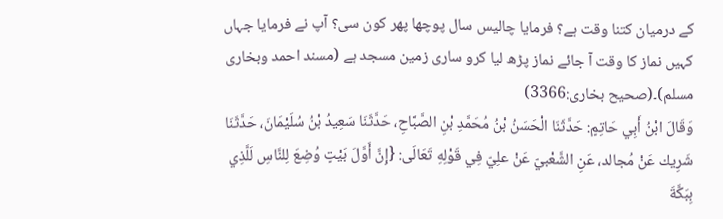کے درمیان کتنا وقت ہے؟ فرمایا چالیس سال پوچھا پھر کون سی؟ آپ نے فرمایا جہاں کہیں نماز کا وقت آ جائے نماز پڑھ لیا کرو ساری زمین مسجد ہے (مسند احمد وبخاری مسلم)۔(صحیح بخاری:3366)
وَقَالَ ابْنُ أَبِي حَاتِمٍ: حَدَّثَنَا الْحَسَنُ بْنُ مُحَمَّدِ بْنِ الصَّبَّاحِ، حَدَّثَنَا سَعِيدُ بْنُ سُلَيْمَانَ، حَدَّثَنَا شَرِيك عَنْ مُجالد، عَنِ الشَّعْبيّ عَنْ علِيّ فِي قَوْلِهِ تَعَالَى: {إِنَّ أَوَّلَ بَيْتٍ وُضِعَ لِلنَّاسِ لَلَّذِي بِبَكَّةَ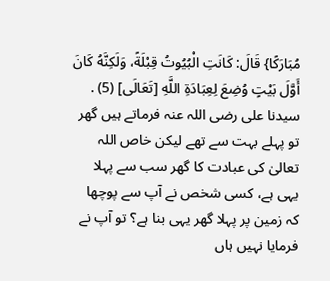مُبَارَكًا} قَالَ: كَانَتِ الْبُيُوتُ قِبْلَةً، وَلَكِنَّهُ كَانَ أَوَّلَ بَيْتٍ وُضِعَ لِعِبَادَةِ اللَّهِ [تَعَالَى] (5) .
سیدنا علی رضی اللہ عنہ فرماتے ہیں گھر تو پہلے بہت سے تھے لیکن خاص اللہ تعالیٰ کی عبادت کا گھر سب سے پہلا یہی ہے، کسی شخص نے آپ سے پوچھا کہ زمین پر پہلا گھر یہی بنا ہے؟ تو آپ نے فرمایا نہیں ہاں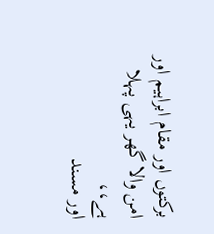برکتوں اور مقام ابراہیم اور امن والا گھر یہی پہلا ہے،،
اور مسند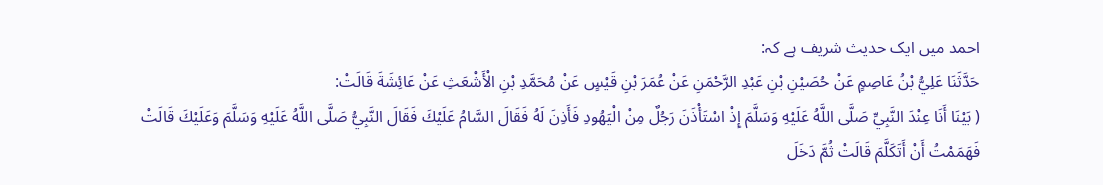احمد میں ایک حدیث شریف ہے کہ:
حَدَّثَنَا عَلِيُّ بْنُ عَاصِمٍ عَنْ حُصَيْنِ بْنِ عَبْدِ الرَّحْمَنِ عَنْ عُمَرَ بْنِ قَيْسٍ عَنْ مُحَمَّدِ بْنِ الْأَشْعَثِ عَنْ عَائِشَةَ قَالَتْ:
( بَيْنَا أَنَا عِنْدَ النَّبِيِّ صَلَّى اللَّهُ عَلَيْهِ وَسَلَّمَ إِذْ اسْتَأْذَنَ رَجُلٌ مِنْ الْيَهُودِ فَأَذِنَ لَهُ فَقَالَ السَّامُ عَلَيْكَ فَقَالَ النَّبِيُّ صَلَّى اللَّهُ عَلَيْهِ وَسَلَّمَ وَعَلَيْكَ قَالَتْ فَهَمَمْتُ أَنْ أَتَكَلَّمَ قَالَتْ ثُمَّ دَخَلَ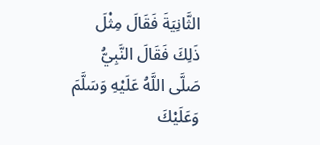الثَّانِيَةَ فَقَالَ مِثْلَ ذَلِكَ فَقَالَ النَّبِيُّ صَلَّى اللَّهُ عَلَيْهِ وَسَلَّمَ وَعَلَيْكَ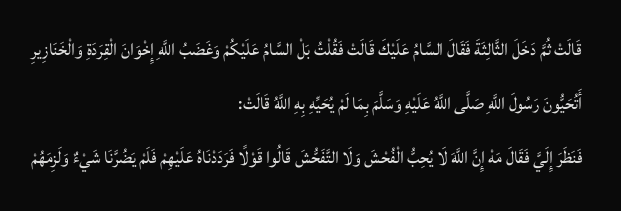قَالَتْ ثُمَّ دَخَلَ الثَّالِثَةَ فَقَالَ السَّامُ عَلَيْكَ قَالَتْ فَقُلْتُ بَلْ السَّامُ عَلَيْكُمْ وَغَضَبُ اللَّهِ إِخْوَانَ الْقِرَدَةِ وَالْخَنَازِيرِ أَتُحَيُّونَ رَسُولَ اللَّهِ صَلَّى اللَّهُ عَلَيْهِ وَسَلَّمَ بِمَا لَمْ يُحَيِّهِ بِهِ اللَّهُ قَالَتْ:
فَنَظَرَ إِلَيَّ فَقَالَ مَهْ إِنَّ اللَّهَ لَا يُحِبُّ الْفُحْشَ وَلَا التَّفَحُّشَ قَالُوا قَوْلًا فَرَدَدْنَاهُ عَلَيْهِمْ فَلَمْ يَضُرَّنَا شَيْءٌ وَلَزِمَهُمْ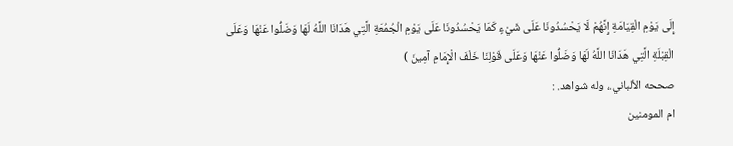إِلَى يَوْمِ الْقِيَامَةِ إِنَّهُمْ لَا يَحْسُدُونَا عَلَى شَيْءٍ كَمَا يَحْسُدُونَا عَلَى يَوْمِ الْجُمُعَةِ الَّتِي هَدَانَا اللَّهُ لَهَا وَضَلُّوا عَنْهَا وَعَلَى الْقِبْلَةِ الَّتِي هَدَانَا اللَّهُ لَهَا وَضَلُّوا عَنْهَا وَعَلَى قَوْلِنَا خَلْفَ الْإِمَامِ آمِينَ )
صححه الألباني.، وله شواهد. :
ام المومنین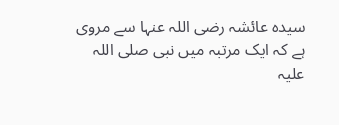سیدہ عائشہ رضی اللہ عنہا سے مروی ہے کہ ایک مرتبہ میں نبی صلی اللہ علیہ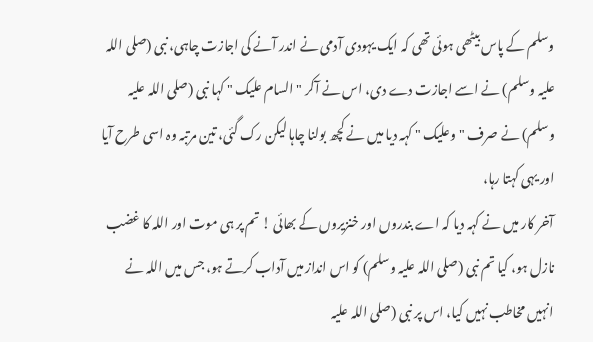وسلم کے پاس بیٹھی ہوئی تھی کہ ایک یہودی آدمی نے اندر آنے کی اجازت چاہی، نبی (صلی اللہ علیہ وسلم) نے اسے اجازت دے دی، اس نے آکر " السام علیک " کہا نبی (صلی اللہ علیہ وسلم) نے صرف " وعلیک " کہہ دیا میں نے کچھ بولنا چاہا لیکن رک گئی، تین مرتبہ وہ اسی طرح آیا اور یہی کہتا رہا،
آخر کار میں نے کہہ دیا کہ اے بندروں اور خنزیروں کے بھائی ! تم پر ہی موت اور اللہ کا غضب نازل ہو، کیا تم نبی (صلی اللہ علیہ وسلم) کو اس انداز میں آداب کرتے ہو، جس میں اللہ نے انہیں مخاطب نہیں کیا، اس پر نبی (صلی اللہ علیہ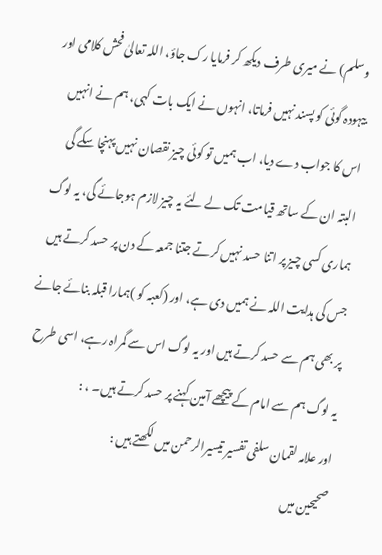وسلم) نے میری طرف دیکھ کر فرمایا رک جاؤ، اللہ تعالیٰ فحش کلامی اور بیہودہ گوئی کو پسند نہیں فرماتا، انہوں نے ایک بات کہی، ہم نے انہیں اس کا جواب دے دیا، اب ہمیں تو کوئی چیز نقصان نہیں پہنچا سکے گی البتہ ان کے ساتھ قیامت تک لے لئے یہ چیز لازم ہوجائے گی، یہ لوگ ہماری کسی چیز پر اتنا حسد نہیں کرتے جتنا جمعہ کے دن پر حسد کرتے ہیں جس کی ہدایت اللہ نے ہمیں دی ہے، اور (کعبہ کو )ہمارا قبلہ بنائے جانے پر بھی ہم سے حسد کرتے ہیں اور یہ لوگ اس سے گمراہ رہے، اسی طرح یہ لوگ ہم سے امام کے پیچھے آمین کہنے پر حسد کرتے ہیں۔ ، :
اور علامہ لقمان سلفی تفسیر تیسیرالرحمن میں لکھتے ہیں :
صحیحین میں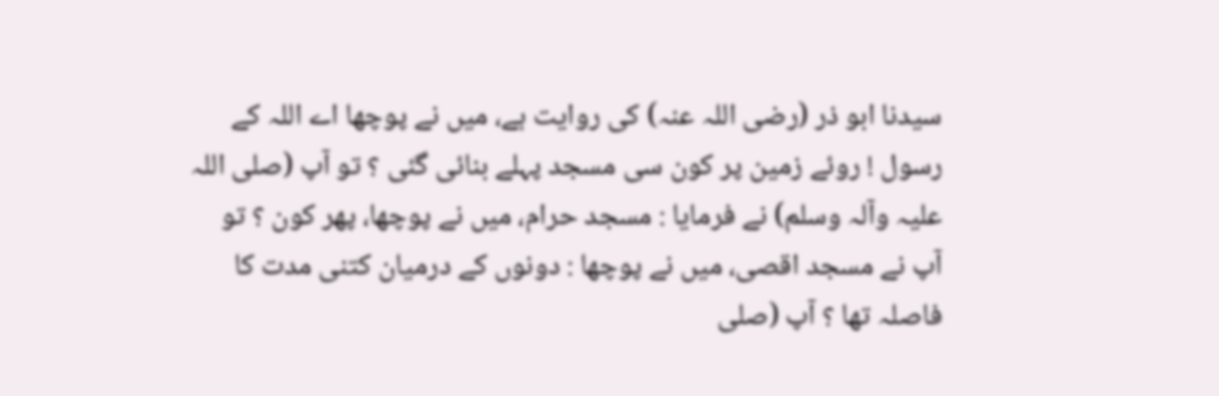سیدنا ابو ذر (رضی اللہ عنہ) کی روایت ہے، میں نے پوچھا اے اللہ کے رسول ! روئے زمین پر کون سی مسجد پہلے بنائی گئی ؟ تو آپ (صلی اللہ علیہ وآلہ وسلم) نے فرمایا : مسجد حرام، میں نے پوچھا، پھر کون ؟ تو آپ نے مسجد اقصی، میں نے پوچھا : دونوں کے درمیان کتنی مدت کا فاصلہ تھا ؟ آپ (صلی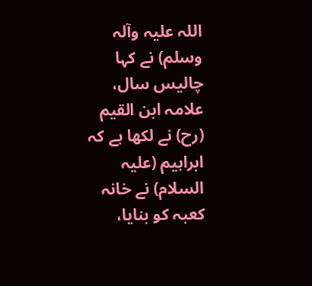اللہ علیہ وآلہ وسلم) نے کہا چالیس سال، علامہ ابن القیم (رح) نے لکھا ہے کہ ابراہیم (علیہ السلام) نے خانہ کعبہ کو بنایا،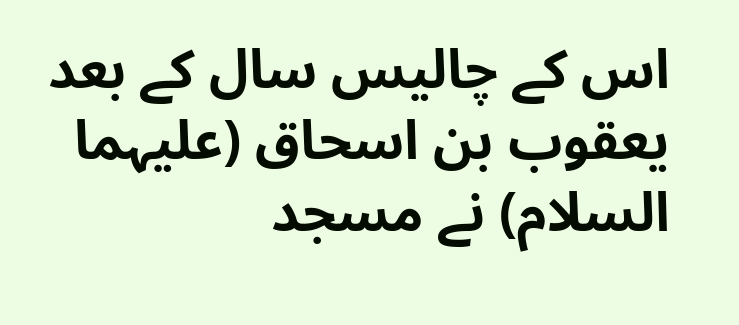اس کے چالیس سال کے بعد یعقوب بن اسحاق (علیہما السلام) نے مسجد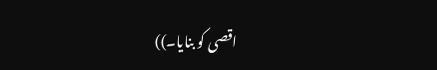اقصی کو بنایا۔))